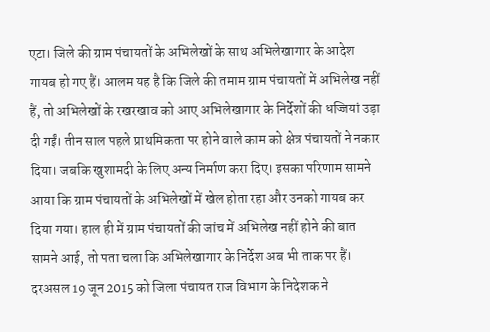एटा। जिले की ग्राम पंचायतों के अभिलेखों के साथ अभिलेखागार के आदेश गायब हो गए हैं। आलम यह है कि जिले की तमाम ग्राम पंचायतों में अभिलेख नहीं हैं, तो अभिलेखों के रखरखाव को आए अभिलेखागार के निर्देशों की धज्जियां उड़ा दी गईं। तीन साल पहले प्राथमिकता पर होने वाले काम को क्षेत्र पंचायतों ने नकार दिया। जबकि खुशामदी के लिए अन्य निर्माण करा दिए। इसका परिणाम सामने आया कि ग्राम पंचायतों के अभिलेखों में खेल होता रहा और उनको गायब कर दिया गया। हाल ही में ग्राम पंचायतों की जांच में अभिलेख नहीं होने की बात सामने आई, तो पता चला कि अभिलेखागार के निर्देश अब भी ताक पर हैं।
दरअसल 19 जून 2015 को जिला पंचायत राज विभाग के निदेशक ने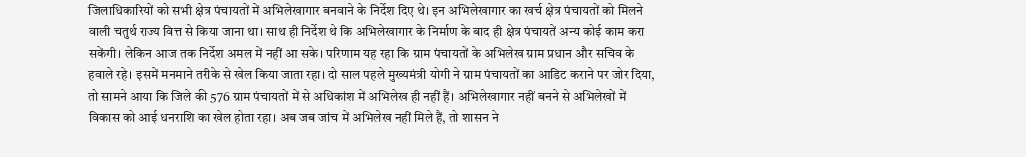जिलाधिकारियों को सभी क्षेत्र पंचायतों में अभिलेखागार बनवाने के निर्देश दिए थे। इन अभिलेखागार का खर्च क्षेत्र पंचायतों को मिलने वाली चतुर्थ राज्य वित्त से किया जाना था। साथ ही निर्देश थे कि अभिलेखागार के निर्माण के बाद ही क्षेत्र पंचायतें अन्य कोई काम करा सकेंगी। लेकिन आज तक निर्देश अमल में नहीं आ सके। परिणाम यह रहा कि ग्राम पंचायतों के अभिलेख ग्राम प्रधान और सचिव के हवाले रहे। इसमें मनमाने तरीके से खेल किया जाता रहा। दो साल पहले मुख्यमंत्री योगी ने ग्राम पंचायतों का आडिट कराने पर जोर दिया, तो सामने आया कि जिले की 576 ग्राम पंचायतों में से अधिकांश में अभिलेख ही नहीं हैं। अभिलेखागार नहीं बनने से अभिलेखों में विकास को आई धनराशि का खेल होता रहा। अब जब जांच में अभिलेख नहीं मिले हैं, तो शासन ने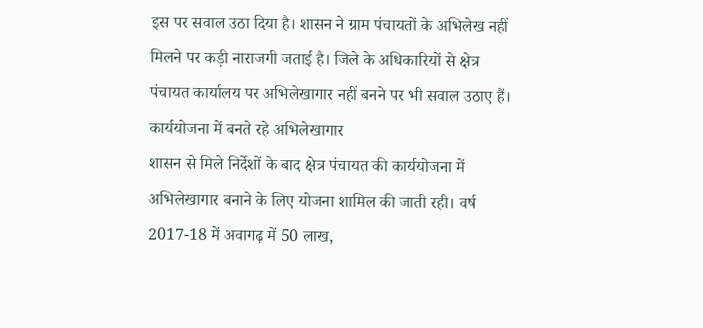इस पर सवाल उठा दिया है। शासन ने ग्राम पंचायतों के अभिलेख नहीं मिलने पर कड़ी नाराजगी जताई है। जिले के अधिकारियों से क्षेत्र पंचायत कार्यालय पर अभिलेखागार नहीं बनने पर भी सवाल उठाए हैं।
कार्ययोजना में बनते रहे अभिलेखागार
शासन से मिले निर्देशों के बाद क्षेत्र पंचायत की कार्ययोजना में अभिलेखागार बनाने के लिए योजना शामिल की जाती रही। वर्ष 2017-18 में अवागढ़ में 50 लाख,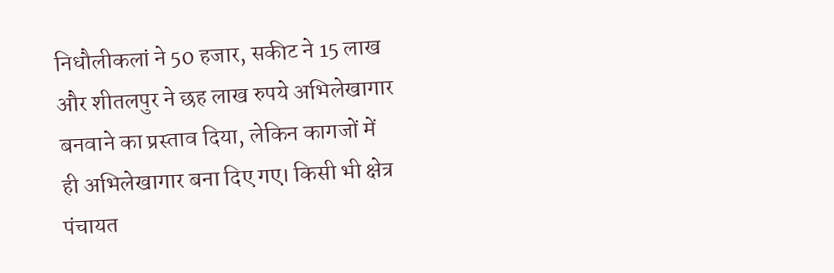निधौलीकलां ने 50 हजार, सकीट ने 15 लाख और शीतलपुर ने छह लाख रुपये अभिलेखागार बनवाने का प्रस्ताव दिया, लेकिन कागजों में ही अभिलेखागार बना दिए गए। किसी भी क्षेत्र पंचायत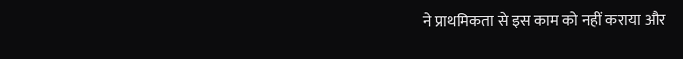ने प्राथमिकता से इस काम को नहीं कराया और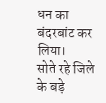धन का बंदरबांट कर लिया।
सोते रहे जिले के बड़े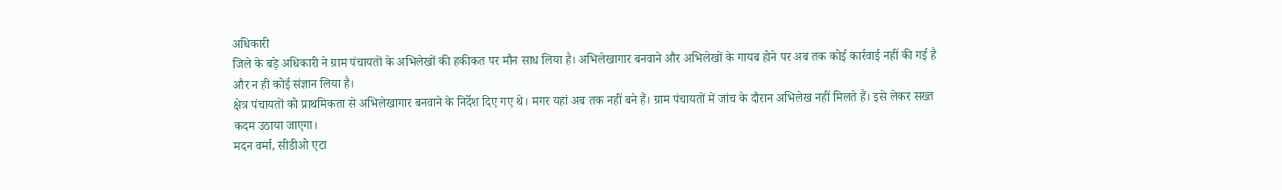अधिकारी
जिले के बड़े अधिकारी ने ग्राम पंचायतों के अभिलेखों की हकीकत पर मौन साध लिया है। अभिलेखागार बनवाने और अभिलेखों के गायब होने पर अब तक कोई कार्रवाई नहीं की गई है और न ही कोई संज्ञान लिया है।
क्षेत्र पंचायतों को प्राथमिकता से अभिलेखागार बनवाने के निर्देश दिए गए थे। मगर यहां अब तक नहीं बने हैं। ग्राम पंचायतों में जांच के दौरान अभिलेख नहीं मिलते हैं। इसे लेकर सख्त कदम उठाया जाएगा।
मदन वर्मा, सीडीओ एटा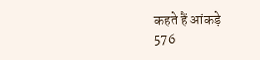कहते हैं आंकड़े
576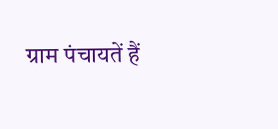ग्राम पंचायतें हैं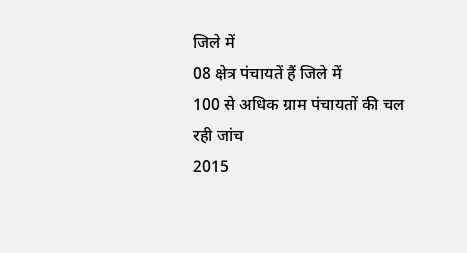जिले में
08 क्षेत्र पंचायतें हैं जिले में
100 से अधिक ग्राम पंचायतों की चल रही जांच
2015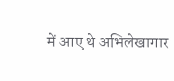में आए थे अभिलेखागार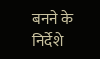बनने के निर्देशे